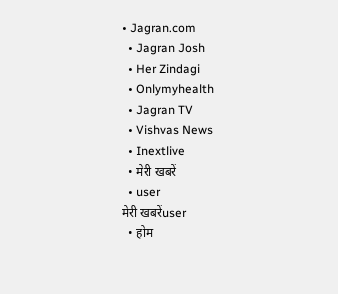• Jagran.com
  • Jagran Josh
  • Her Zindagi
  • Onlymyhealth
  • Jagran TV
  • Vishvas News
  • Inextlive
  • मेरी खबरें
  • user
मेरी खबरेंuser
  • होम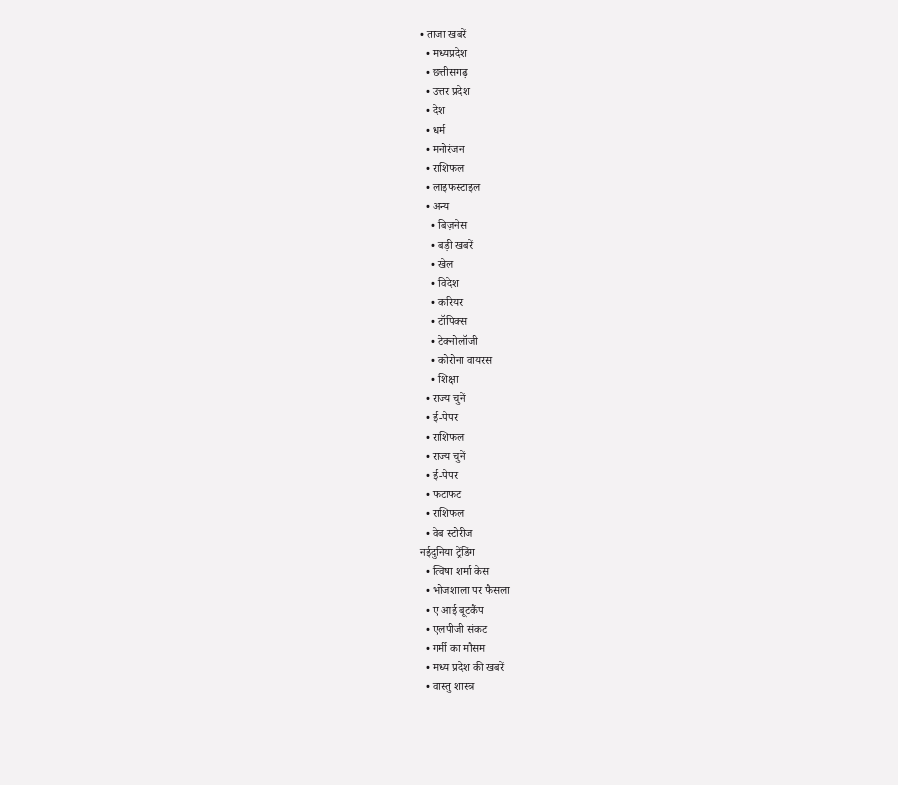• ताजा खबरें
  • मध्यप्रदेश
  • छत्तीसगढ़
  • उत्तर प्रदेश
  • देश
  • धर्म
  • मनोरंजन
  • राशिफल
  • लाइफस्टाइल
  • अन्य
    • बिज़नेस
    • बड़ी खबरें
    • खेल
    • विदेश
    • करियर
    • टॉपिक्स
    • टेक्नोलॉजी
    • कोरोना वायरस
    • शिक्षा
  • राज्य चुनें
  • ई-पेपर
  • राशिफल
  • राज्य चुनें
  • ई-पेपर
  • फटाफट
  • राशिफल
  • वेब स्टोरीज
नईदुनिया ट्रेंडिंग
  • त्विषा शर्मा केस
  • भोजशाला पर फैसला
  • ए आई बूटकैंप
  • एलपीजी संकट
  • गर्मी का मौसम
  • मध्‍य प्रदेश की खबरें
  • वास्‍तु शास्‍त्र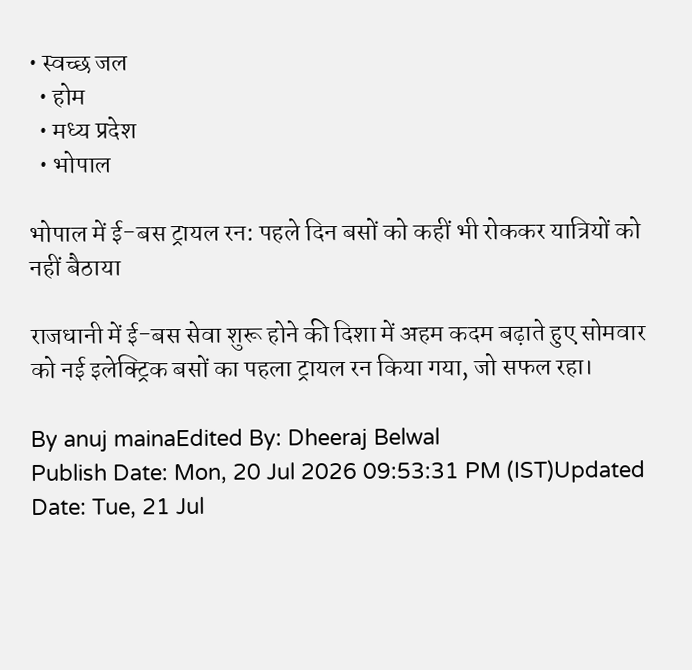• स्वच्छ जल
  • होम
  • मध्य प्रदेश
  • भोपाल

भोपाल में ई-बस ट्रायल रन: पहले दिन बसों को कहीं भी रोककर यात्रियों को नहीं बैठाया

राजधानी में ई-बस सेवा शुरू होने की दिशा में अहम कदम बढ़ाते हुए सोमवार को नई इलेक्ट्रिक बसों का पहला ट्रायल रन किया गया, जो सफल रहा।

By anuj mainaEdited By: Dheeraj Belwal
Publish Date: Mon, 20 Jul 2026 09:53:31 PM (IST)Updated Date: Tue, 21 Jul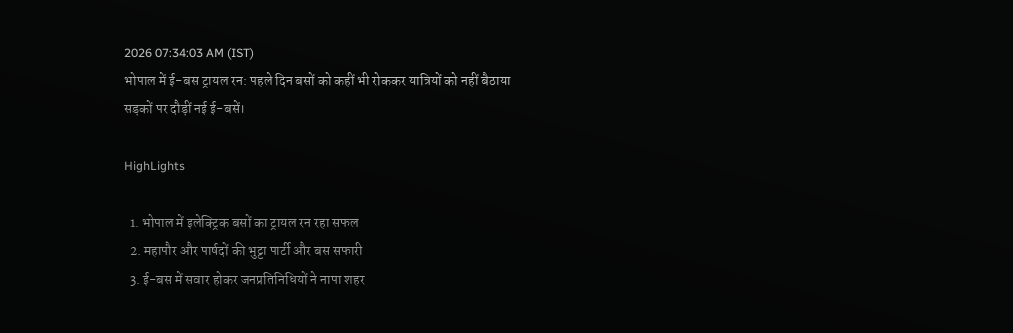2026 07:34:03 AM (IST)
भोपाल में ई-बस ट्रायल रन: पहले दिन बसों को कहीं भी रोककर यात्रियों को नहीं बैठाया
सड़कों पर दौड़ीं नई ई-बसें।

HighLights

  1. भोपाल में इलेक्ट्रिक बसों का ट्रायल रन रहा सफल
  2. महापौर और पार्षदों की भुट्टा पार्टी और बस सफारी
  3. ई-बस में सवार होकर जनप्रतिनिधियों ने नापा शहर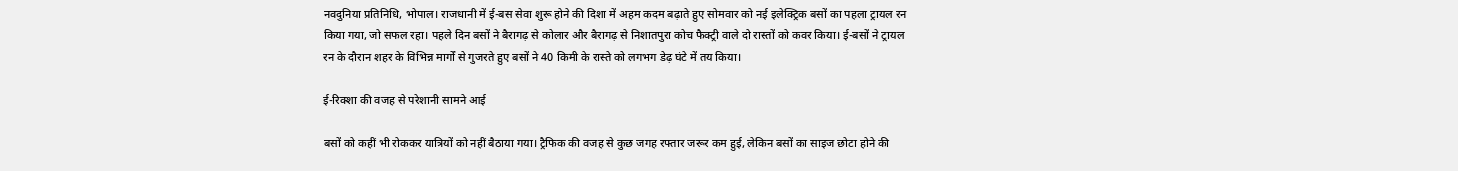नवदुनिया प्रतिनिधि, भोपाल। राजधानी में ई-बस सेवा शुरू होने की दिशा में अहम कदम बढ़ाते हुए सोमवार को नई इलेक्ट्रिक बसों का पहला ट्रायल रन किया गया, जो सफल रहा। पहले दिन बसों ने बैरागढ़ से कोलार और बैरागढ़ से निशातपुरा कोच फैक्ट्री वाले दो रास्तों को कवर किया। ई-बसों ने ट्रायल रन के दौरान शहर के विभिन्न मार्गों से गुजरते हुए बसों ने 40 किमी के रास्ते को लगभग डेढ़ घंटे में तय किया।

ई-रिक्शा की वजह से परेशानी सामने आई

बसों को कहीं भी रोककर यात्रियों को नहीं बैठाया गया। ट्रैफिक की वजह से कुछ जगह रफ्तार जरूर कम हुई, लेकिन बसों का साइज छोटा होने की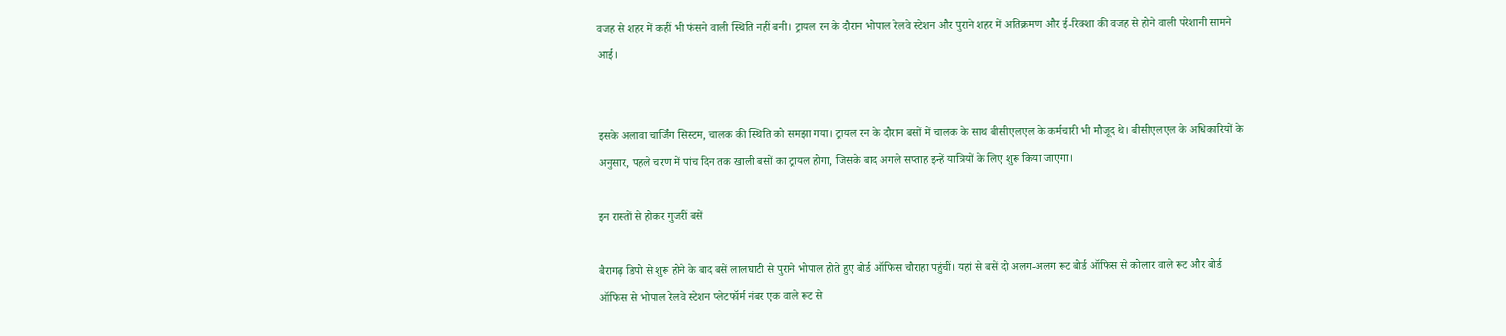वजह से शहर में कहीं भी फंसने वाली स्थिति नहीं बनी। ट्रायल रन के दौरान भोपाल रेलवे स्टेशन और पुराने शहर में अतिक्रमण और ई-रिक्शा की वजह से होने वाली परेशानी सामने आई।


इसके अलावा चार्जिंग सिस्टम, चालक की स्थिति को समझा गया। ट्रायल रन के दौरान बसों में चालक के साथ बीसीएलएल के कर्मचारी भी मौजूद थे। बीसीएलएल के अधिकारियों के अनुसार, पहले चरण में पांच दिन तक खाली बसों का ट्रायल होगा, जिसके बाद अगले सप्ताह इन्हें यात्रियों के लिए शुरू किया जाएगा।

इन रास्तों से होकर गुजरीं बसें

बैरागढ़ डिपो से शुरू होने के बाद बसें लालघाटी से पुराने भोपाल होते हुए बोर्ड ऑफिस चौराहा पहुंचीं। यहां से बसें दो अलग-अलग रूट बोर्ड ऑफिस से कोलार वाले रूट और बोर्ड ऑफिस से भोपाल रेलवे स्टेशन प्लेटफॉर्म नंबर एक वाले रूट से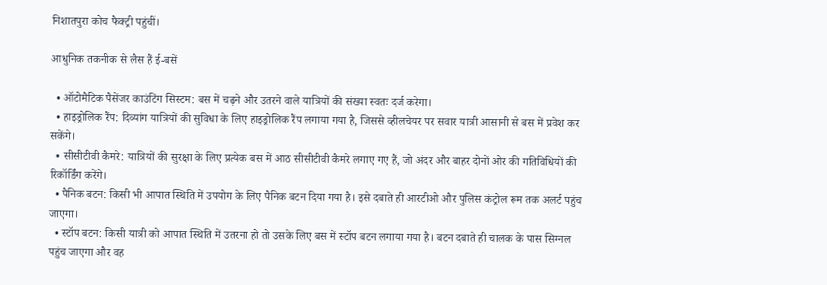निशातपुरा कोच फैक्ट्री पहुंचीं।

आधुनिक तकनीक से लैस हैं ई-बसें

  • ऑटोमैटिक पैसेंजर काउंटिंग सिस्टम: बस में चढ़ने और उतरने वाले यात्रियों की संख्या स्वतः दर्ज करेगा।
  • हाइड्रोलिक रैंप: दिव्यांग यात्रियों की सुविधा के लिए हाइड्रोलिक रैंप लगाया गया है, जिससे व्हीलचेयर पर सवार यात्री आसानी से बस में प्रवेश कर सकेंगे।
  • सीसीटीवी कैमरे: यात्रियों की सुरक्षा के लिए प्रत्येक बस में आठ सीसीटीवी कैमरे लगाए गए हैं, जो अंदर और बाहर दोनों ओर की गतिविधियों की रिकॉर्डिंग करेंगे।
  • पैनिक बटन: किसी भी आपात स्थिति में उपयोग के लिए पैनिक बटन दिया गया है। इसे दबाते ही आरटीओ और पुलिस कंट्रोल रूम तक अलर्ट पहुंच जाएगा।
  • स्टॉप बटन: किसी यात्री को आपात स्थिति में उतरना हो तो उसके लिए बस में स्टॉप बटन लगाया गया है। बटन दबाते ही चालक के पास सिग्नल पहुंच जाएगा और वह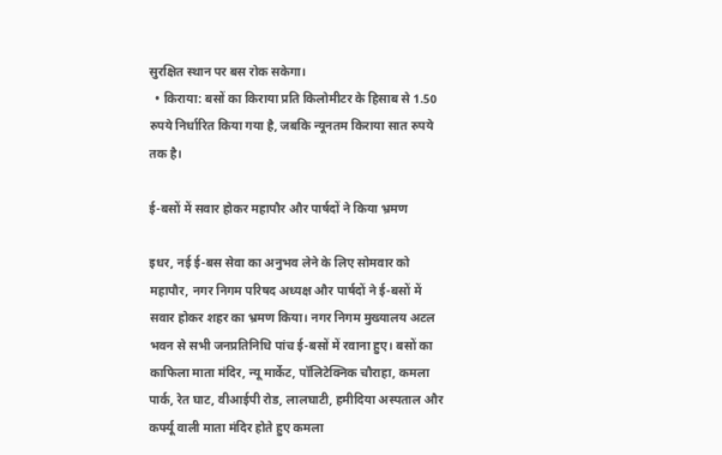सुरक्षित स्थान पर बस रोक सकेगा।
  • किराया: बसों का किराया प्रति किलोमीटर के हिसाब से 1.50 रुपये निर्धारित किया गया है, जबकि न्यूनतम किराया सात रुपये तक है।

ई-बसों में सवार होकर महापौर और पार्षदों ने किया भ्रमण

इधर, नई ई-बस सेवा का अनुभव लेने के लिए सोमवार को महापौर, नगर निगम परिषद अध्यक्ष और पार्षदों ने ई-बसों में सवार होकर शहर का भ्रमण किया। नगर निगम मुख्यालय अटल भवन से सभी जनप्रतिनिधि पांच ई-बसों में रवाना हुए। बसों का काफिला माता मंदिर, न्यू मार्केट, पॉलिटेक्निक चौराहा, कमला पार्क, रेत घाट, वीआईपी रोड, लालघाटी, हमीदिया अस्पताल और कर्फ्यू वाली माता मंदिर होते हुए कमला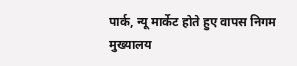पार्क, न्यू मार्केट होते हुए वापस निगम मुख्यालय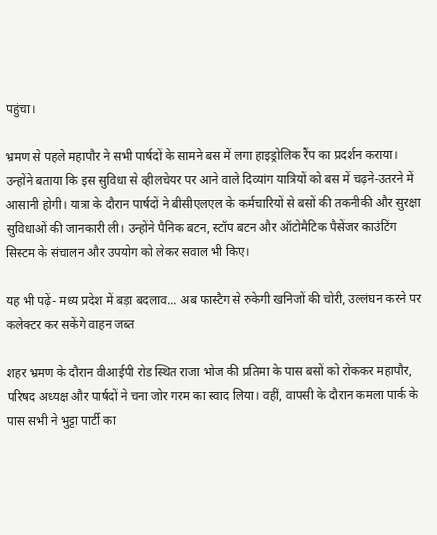पहुंचा।

भ्रमण से पहले महापौर ने सभी पार्षदों के सामने बस में लगा हाइड्रोलिक रैंप का प्रदर्शन कराया। उन्होंने बताया कि इस सुविधा से व्हीलचेयर पर आने वाले दिव्यांग यात्रियों को बस में चढ़ने-उतरने में आसानी होगी। यात्रा के दौरान पार्षदों ने बीसीएलएल के कर्मचारियों से बसों की तकनीकी और सुरक्षा सुविधाओं की जानकारी ली। उन्होंने पैनिक बटन, स्टॉप बटन और ऑटोमैटिक पैसेंजर काउंटिंग सिस्टम के संचालन और उपयोग को लेकर सवाल भी किए।

यह भी पढ़ें- मध्य प्रदेश में बड़ा बदलाव... अब फास्टैग से रुकेगी खनिजों की चोरी, उल्लंघन करने पर कलेक्टर कर सकेंगे वाहन जब्त

शहर भ्रमण के दौरान वीआईपी रोड स्थित राजा भोज की प्रतिमा के पास बसों को रोककर महापौर, परिषद अध्यक्ष और पार्षदों ने चना जोर गरम का स्वाद लिया। वहीं, वापसी के दौरान कमला पार्क के पास सभी ने भुट्टा पार्टी का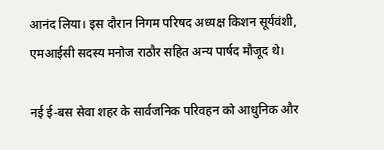आनंद लिया। इस दौरान निगम परिषद अध्यक्ष किशन सूर्यवंशी, एमआईसी सदस्य मनोज राठौर सहित अन्य पार्षद मौजूद थे।

नई ई-बस सेवा शहर के सार्वजनिक परिवहन को आधुनिक और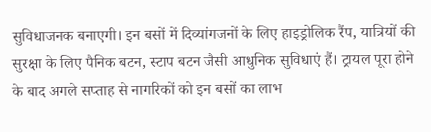सुविधाजनक बनाएगी। इन बसों में दिव्यांगजनों के लिए हाइड्रोलिक रैंप, यात्रियों की सुरक्षा के लिए पैनिक बटन, स्टाप बटन जैसी आधुनिक सुविधाएं हैं। ट्रायल पूरा होने के बाद अगले सप्ताह से नागरिकों को इन बसों का लाभ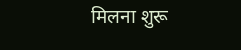मिलना शुरू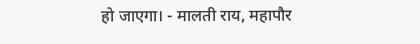हो जाएगा। - मालती राय, महापौर